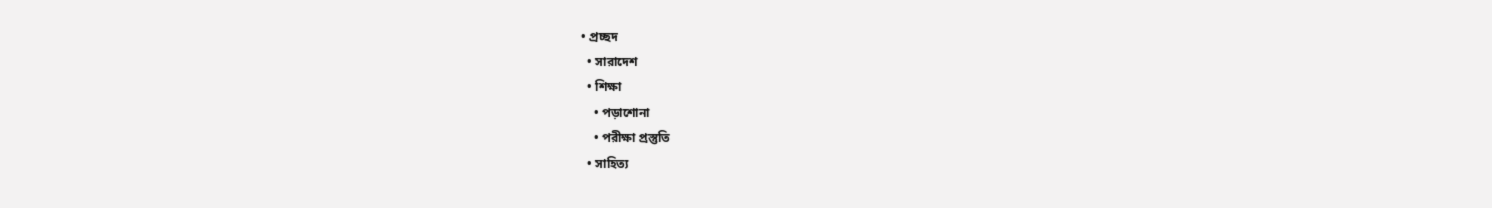• প্রচ্ছদ
  • সারাদেশ
  • শিক্ষা
    • পড়াশোনা
    • পরীক্ষা প্রস্তুতি
  • সাহিত্য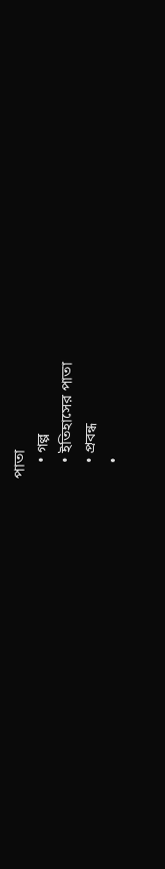পাতা
    • গল্প
    • ইতিহাসের পাতা
    • প্রবন্ধ
    •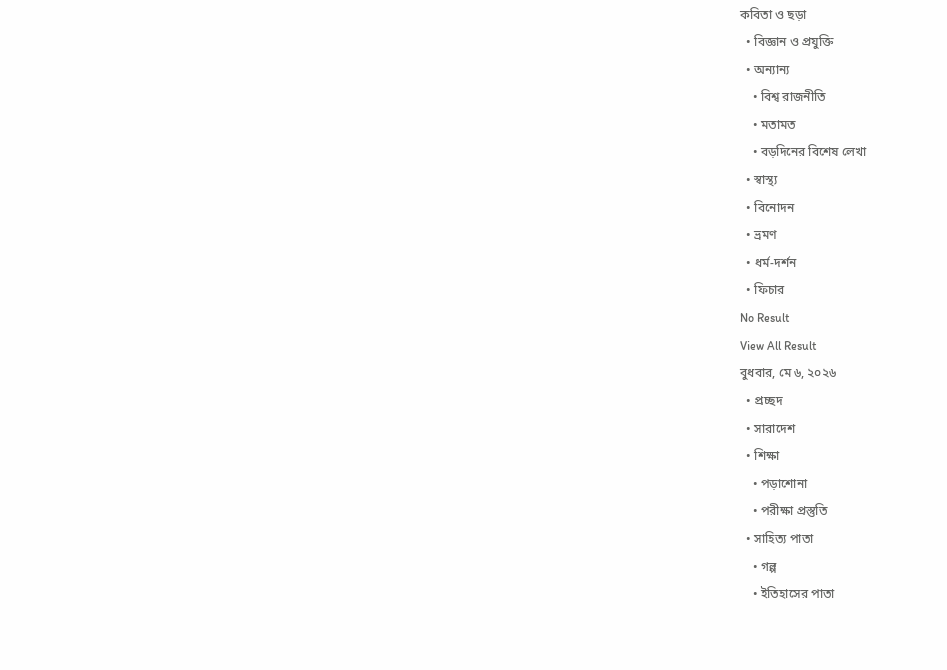কবিতা ও ছড়া
  • বিজ্ঞান ও প্রযুক্তি
  • অন্যান্য
    • বিশ্ব রাজনীতি
    • মতামত
    • বড়দিনের বিশেষ লেখা
  • স্বাস্থ্য
  • বিনোদন
  • ভ্রমণ
  • ধর্ম-দর্শন
  • ফিচার
No Result
View All Result
বুধবার, মে ৬, ২০২৬
  • প্রচ্ছদ
  • সারাদেশ
  • শিক্ষা
    • পড়াশোনা
    • পরীক্ষা প্রস্তুতি
  • সাহিত্য পাতা
    • গল্প
    • ইতিহাসের পাতা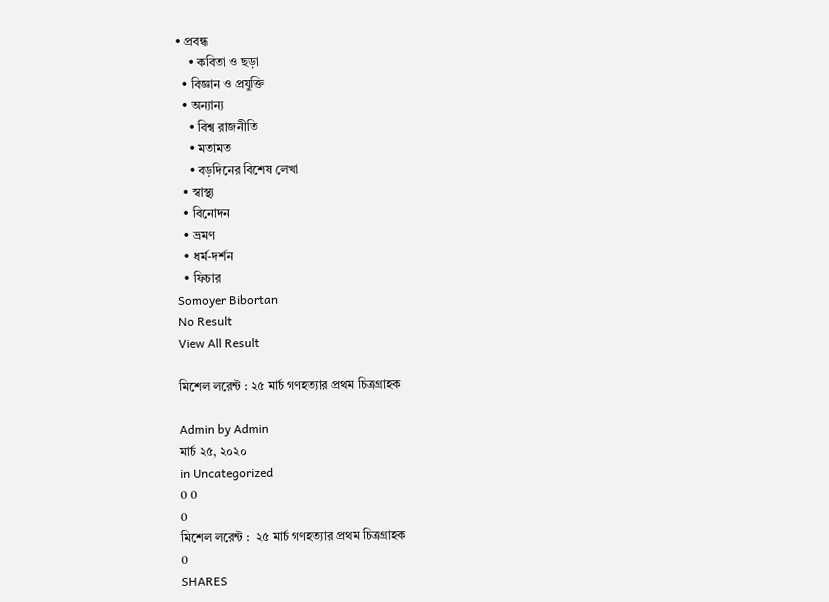• প্রবন্ধ
    • কবিতা ও ছড়া
  • বিজ্ঞান ও প্রযুক্তি
  • অন্যান্য
    • বিশ্ব রাজনীতি
    • মতামত
    • বড়দিনের বিশেষ লেখা
  • স্বাস্থ্য
  • বিনোদন
  • ভ্রমণ
  • ধর্ম-দর্শন
  • ফিচার
Somoyer Bibortan
No Result
View All Result

মিশেল লরেন্ট : ২৫ মার্চ গণহত্যার প্রথম চিত্রগ্রাহক

Admin by Admin
মার্চ ২৫, ২০২০
in Uncategorized
0 0
0
মিশেল লরেন্ট :  ২৫ মার্চ গণহত্যার প্রথম চিত্রগ্রাহক
0
SHARES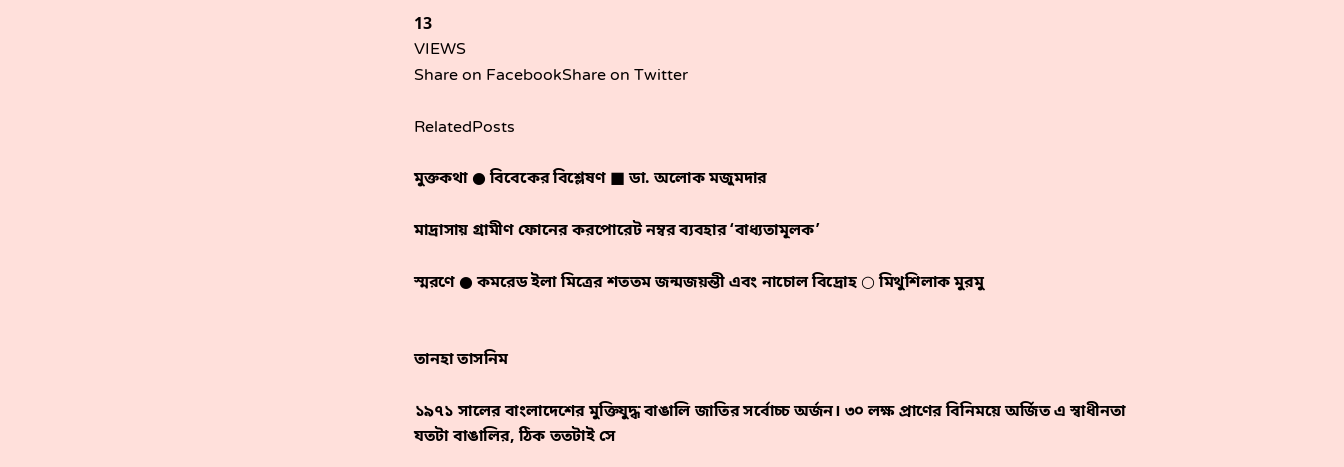13
VIEWS
Share on FacebookShare on Twitter

RelatedPosts

মুক্তকথা ● বিবেকের বিশ্লেষণ ■ ডা. অলোক মজুমদার

মাদ্রাসায় গ্রামীণ ফোনের করপোরেট নম্বর ব্যবহার ‘বাধ্যতামূলক’

স্মরণে ● কমরেড ইলা মিত্রের শততম জন্মজয়ন্তী এবং নাচোল বিদ্রোহ ○ মিথুশিলাক মুরমু


তানহা তাসনিম

১৯৭১ সালের বাংলাদেশের মুক্তিযুদ্ধ বাঙালি জাতির সর্বোচ্চ অর্জন। ৩০ লক্ষ প্রাণের বিনিময়ে অর্জিত এ স্বাধীনতা যতটা বাঙালির, ঠিক ততটাই সে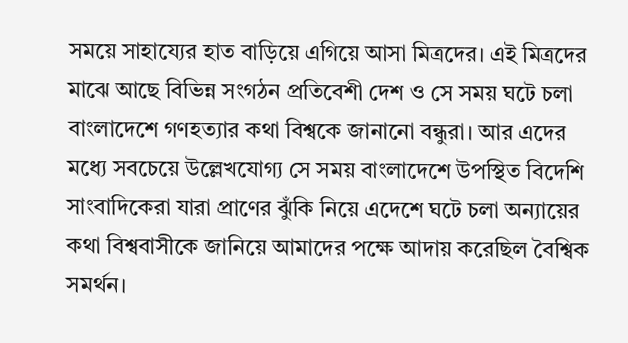সময়ে সাহায্যের হাত বাড়িয়ে এগিয়ে আসা মিত্রদের। এই মিত্রদের মাঝে আছে বিভিন্ন সংগঠন প্রতিবেশী দেশ ও সে সময় ঘটে চলা বাংলাদেশে গণহত্যার কথা বিশ্বকে জানানো বন্ধুরা। আর এদের মধ্যে সবচেয়ে উল্লেখযোগ্য সে সময় বাংলাদেশে উপস্থিত বিদেশি সাংবাদিকেরা যারা প্রাণের ঝুঁকি নিয়ে এদেশে ঘটে চলা অন্যায়ের কথা বিশ্ববাসীকে জানিয়ে আমাদের পক্ষে আদায় করেছিল বৈশ্বিক সমর্থন।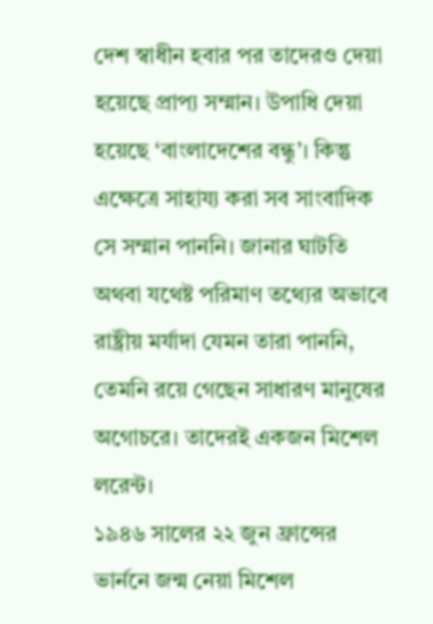দেশ স্বাধীন হবার পর তাদেরও দেয়া হয়েছে প্রাপ্য সম্মান। উপাধি দেয়া হয়েছে ‘বাংলাদেশের বন্ধু’। কিন্তু এক্ষেত্রে সাহায্য করা সব সাংবাদিক সে সম্মান পাননি। জানার ঘাটতি অথবা যথেষ্ট পরিমাণ তথ্যের অভাবে রাষ্ট্রীয় মর্যাদা যেমন তারা পাননি, তেমনি রয়ে গেছেন সাধারণ মানুষের অগোচরে। তাদেরই একজন মিশেল লরেন্ট।
১৯৪৬ সালের ২২ জুন ফ্রান্সের ভার্ননে জন্ম নেয়া মিশেল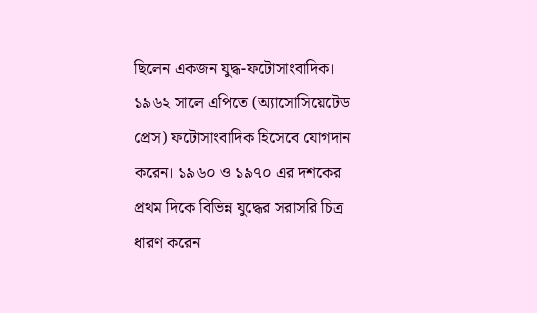ছিলেন একজন যুদ্ধ-ফটোসাংবাদিক। ১৯৬২ সালে এপিতে (অ্যাসোসিয়েটেড প্রেস) ফটোসাংবাদিক হিসেবে যোগদান করেন। ১৯৬০ ও ১৯৭০ এর দশকের প্রথম দিকে বিভিন্ন যুদ্ধের সরাসরি চিত্র ধারণ করেন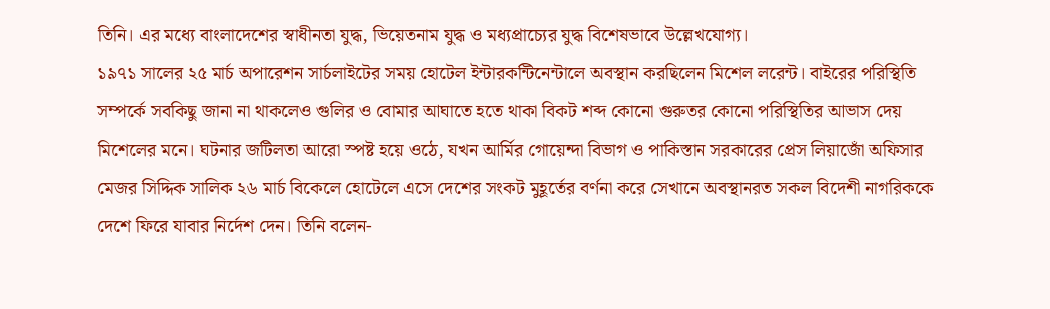তিনি। এর মধ্যে বাংলাদেশের স্বাধীনতা যুদ্ধ, ভিয়েতনাম যুদ্ধ ও মধ্যপ্রাচ্যের যুদ্ধ বিশেষভাবে উল্লেখযোগ্য।
১৯৭১ সালের ২৫ মার্চ অপারেশন সার্চলাইটের সময় হোটেল ইন্টারকন্টিনেন্টালে অবস্থান করছিলেন মিশেল লরেন্ট। বাইরের পরিস্থিতি সম্পর্কে সবকিছু জানা না থাকলেও গুলির ও বোমার আঘাতে হতে থাকা বিকট শব্দ কোনো গুরুতর কোনো পরিস্থিতির আভাস দেয় মিশেলের মনে। ঘটনার জটিলতা আরো স্পষ্ট হয়ে ওঠে, যখন আর্মির গোয়েন্দা বিভাগ ও পাকিস্তান সরকারের প্রেস লিয়াজোঁ অফিসার মেজর সিদ্দিক সালিক ২৬ মার্চ বিকেলে হোটেলে এসে দেশের সংকট মুহূর্তের বর্ণনা করে সেখানে অবস্থানরত সকল বিদেশী নাগরিককে দেশে ফিরে যাবার নির্দেশ দেন। তিনি বলেন-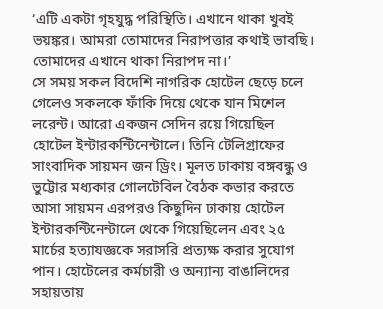‘এটি একটা গৃহযুদ্ধ পরিস্থিতি। এখানে থাকা খুবই ভয়ঙ্কর। আমরা তোমাদের নিরাপত্তার কথাই ভাবছি। তোমাদের এখানে থাকা নিরাপদ না।’
সে সময় সকল বিদেশি নাগরিক হোটেল ছেড়ে চলে গেলেও সকলকে ফাঁকি দিয়ে থেকে যান মিশেল লরেন্ট। আরো একজন সেদিন রয়ে গিয়েছিল হোটেল ইন্টারকন্টিনেন্টালে। তিনি টেলিগ্রাফের সাংবাদিক সায়মন জন ড্রিং। মূলত ঢাকায় বঙ্গবন্ধু ও ভুট্টোর মধ্যকার গোলটেবিল বৈঠক কভার করতে আসা সায়মন এরপরও কিছুদিন ঢাকায় হোটেল ইন্টারকন্টিনেন্টালে থেকে গিয়েছিলেন এবং ২৫ মার্চের হত্যাযজ্ঞকে সরাসরি প্রত্যক্ষ করার সুযোগ পান। হোটেলের কর্মচারী ও অন্যান্য বাঙালিদের সহায়তায়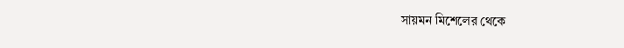সায়মন মিশেলের থেকে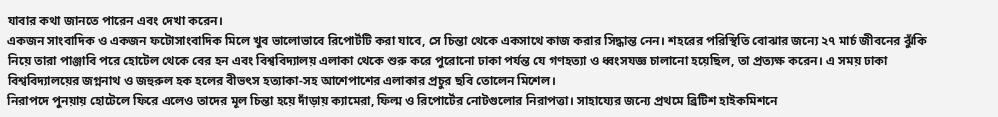যাবার কথা জানতে পারেন এবং দেখা করেন।
একজন সাংবাদিক ও একজন ফটোসাংবাদিক মিলে খুব ভালোভাবে রিপোর্টটি করা যাবে, সে চিন্তা থেকে একসাথে কাজ করার সিদ্ধান্ত নেন। শহরের পরিস্থিতি বোঝার জন্যে ২৭ মার্চ জীবনের ঝুঁকি নিয়ে তারা পাঞ্জাবি পরে হোটেল থেকে বের হন এবং বিশ্ববিদ্যালয় এলাকা থেকে শুরু করে পুরোনো ঢাকা পর্যন্ত যে গণহত্যা ও ধ্বংসযজ্ঞ চালানো হয়েছিল, তা প্রত্যক্ষ করেন। এ সময় ঢাকা বিশ্ববিদ্যালয়ের জগ্ননাথ ও জহুরুল হক হলের বীভৎস হত্যাকা-সহ আশেপাশের এলাকার প্রচুর ছবি তোলেন মিশেল।
নিরাপদে পুনয়ায় হোটেলে ফিরে এলেও তাদের মূল চিন্তা হয়ে দাঁড়ায় ক্যামেরা, ফিল্ম ও রিপোর্টের নোটগুলোর নিরাপত্তা। সাহায্যের জন্যে প্রথমে ব্রিটিশ হাইকমিশনে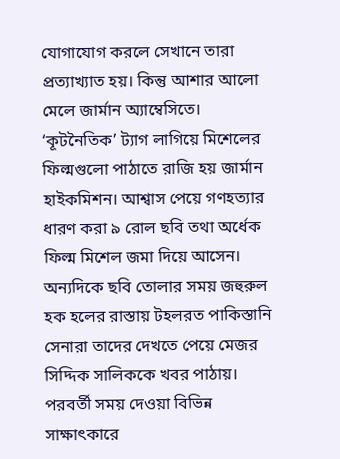যোগাযোগ করলে সেখানে তারা প্রত্যাখ্যাত হয়। কিন্তু আশার আলো মেলে জার্মান অ্যাম্বেসিতে। ‘কূটনৈতিক’ ট্যাগ লাগিয়ে মিশেলের ফিল্মগুলো পাঠাতে রাজি হয় জার্মান হাইকমিশন। আশ্বাস পেয়ে গণহত্যার ধারণ করা ৯ রোল ছবি তথা অর্ধেক ফিল্ম মিশেল জমা দিয়ে আসেন। অন্যদিকে ছবি তোলার সময় জহুরুল হক হলের রাস্তায় টহলরত পাকিস্তানি সেনারা তাদের দেখতে পেয়ে মেজর সিদ্দিক সালিককে খবর পাঠায়। পরবর্তী সময় দেওয়া বিভিন্ন সাক্ষাৎকারে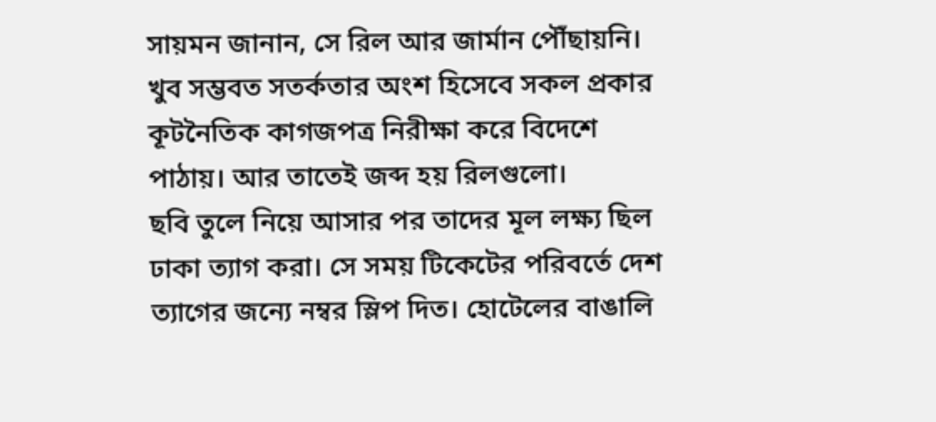সায়মন জানান, সে রিল আর জার্মান পৌঁছায়নি। খুব সম্ভবত সতর্কতার অংশ হিসেবে সকল প্রকার কূটনৈতিক কাগজপত্র নিরীক্ষা করে বিদেশে পাঠায়। আর তাতেই জব্দ হয় রিলগুলো।
ছবি তুলে নিয়ে আসার পর তাদের মূল লক্ষ্য ছিল ঢাকা ত্যাগ করা। সে সময় টিকেটের পরিবর্তে দেশ ত্যাগের জন্যে নম্বর স্লিপ দিত। হোটেলের বাঙালি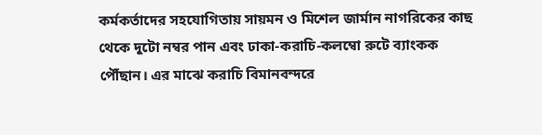কর্মকর্তাদের সহযোগিতায় সায়মন ও মিশেল জার্মান নাগরিকের কাছ থেকে দুটো নম্বর পান এবং ঢাকা-করাচি-কলম্বো রুটে ব্যাংকক পৌঁছান। এর মাঝে করাচি বিমানবন্দরে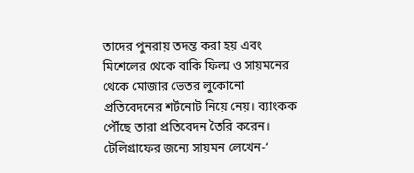তাদের পুনরায় তদন্ত করা হয় এবং মিশেলের থেকে বাকি ফিল্ম ও সায়মনের থেকে মোজার ভেতর লুকোনো প্রতিবেদনের শর্টনোট নিয়ে নেয়। ব্যাংকক পৌঁছে তারা প্রতিবেদন তৈরি করেন। টেলিগ্রাফের জন্যে সায়মন লেখেন-‘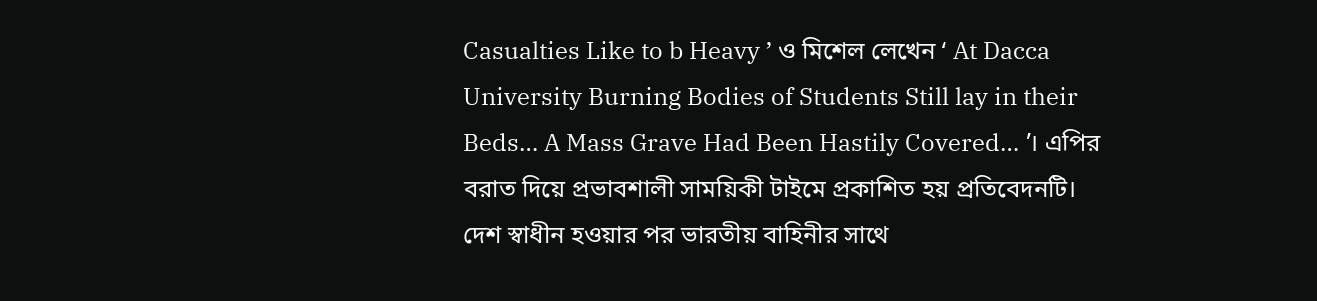Casualties Like to b Heavy ’ ও মিশেল লেখেন ‘ At Dacca University Burning Bodies of Students Still lay in their Beds… A Mass Grave Had Been Hastily Covered… ’। এপির বরাত দিয়ে প্রভাবশালী সাময়িকী টাইমে প্রকাশিত হয় প্রতিবেদনটি।
দেশ স্বাধীন হওয়ার পর ভারতীয় বাহিনীর সাথে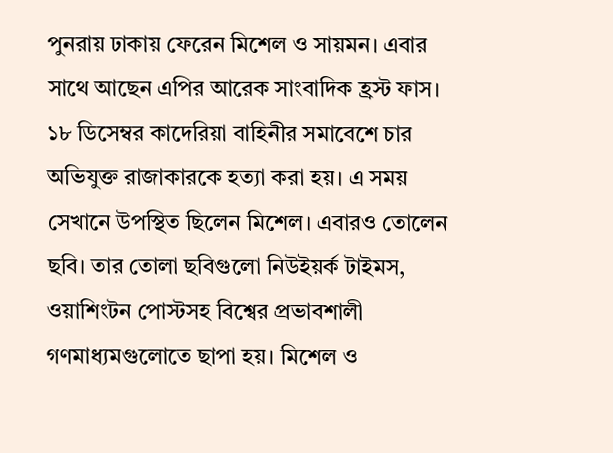পুনরায় ঢাকায় ফেরেন মিশেল ও সায়মন। এবার সাথে আছেন এপির আরেক সাংবাদিক হ্রস্ট ফাস। ১৮ ডিসেম্বর কাদেরিয়া বাহিনীর সমাবেশে চার অভিযুক্ত রাজাকারকে হত্যা করা হয়। এ সময় সেখানে উপস্থিত ছিলেন মিশেল। এবারও তোলেন ছবি। তার তোলা ছবিগুলো নিউইয়র্ক টাইমস, ওয়াশিংটন পোস্টসহ বিশ্বের প্রভাবশালী গণমাধ্যমগুলোতে ছাপা হয়। মিশেল ও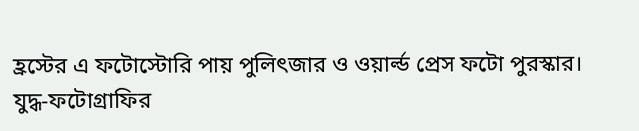হ্রস্টের এ ফটোস্টোরি পায় পুলিৎজার ও ওয়ার্ল্ড প্রেস ফটো পুরস্কার।
যুদ্ধ-ফটোগ্রাফির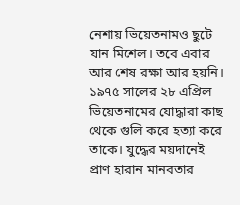নেশায় ভিয়েতনামও ছুটে যান মিশেল। তবে এবার আর শেষ রক্ষা আর হয়নি। ১৯৭৫ সালের ২৮ এপ্রিল ভিয়েতনামের যোদ্ধারা কাছ থেকে গুলি করে হত্যা করে তাকে। যুদ্ধের ময়দানেই প্রাণ হারান মানবতার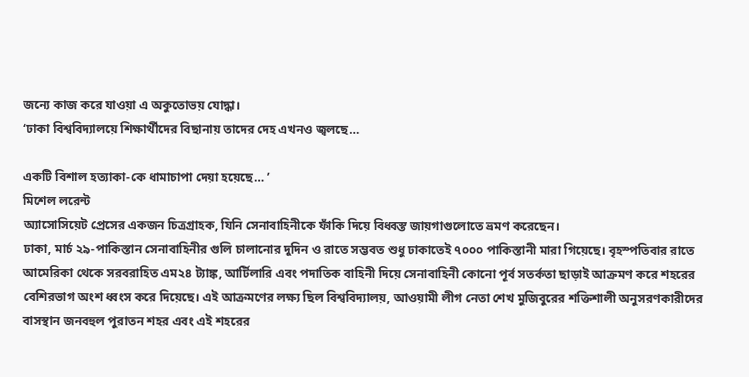জন্যে কাজ করে যাওয়া এ অকুতোভয় যোদ্ধা।
‘ঢাকা বিশ্ববিদ্যালয়ে শিক্ষার্থীদের বিছানায় তাদের দেহ এখনও জ্বলছে…

একটি বিশাল হত্যাকা-কে ধামাচাপা দেয়া হয়েছে… ’
মিশেল লরেন্ট
অ্যাসোসিয়েট প্রেসের একজন চিত্রগ্রাহক, যিনি সেনাবাহিনীকে ফাঁকি দিয়ে বিধ্বস্ত জায়গাগুলোতে ভ্রমণ করেছেন।
ঢাকা, মার্চ ২৯-পাকিস্তান সেনাবাহিনীর গুলি চালানোর দুদিন ও রাতে সম্ভবত শুধু ঢাকাতেই ৭০০০ পাকিস্তানী মারা গিয়েছে। বৃহস্পতিবার রাতে আমেরিকা থেকে সরবরাহিত এম২৪ ট্যাঙ্ক, আর্টিলারি এবং পদাতিক বাহিনী দিয়ে সেনাবাহিনী কোনো পূর্ব সতর্কতা ছাড়াই আক্রমণ করে শহরের বেশিরভাগ অংশ ধ্বংস করে দিয়েছে। এই আক্রমণের লক্ষ্য ছিল বিশ্ববিদ্যালয়, আওয়ামী লীগ নেতা শেখ মুজিবুরের শক্তিশালী অনুসরণকারীদের বাসস্থান জনবহুল পুরাতন শহর এবং এই শহরের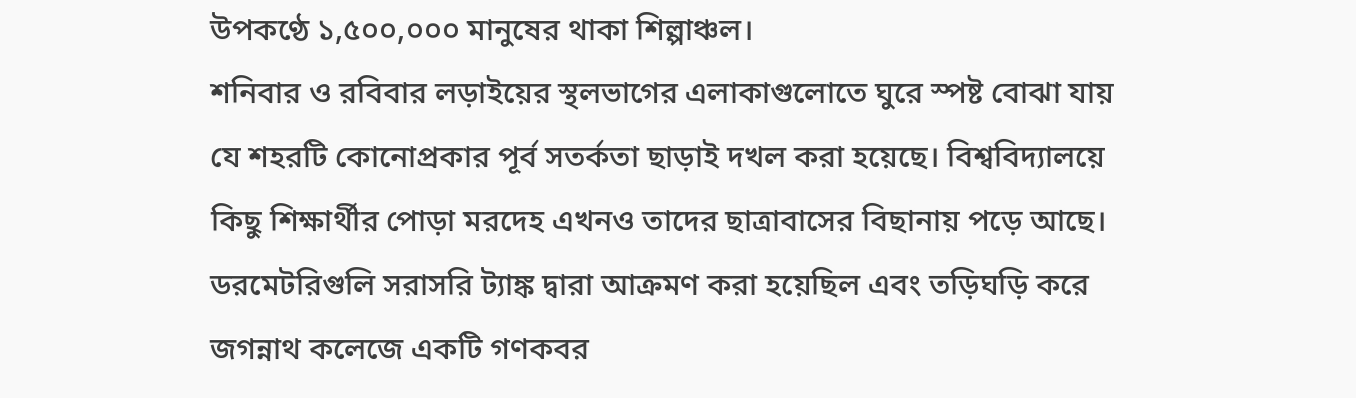উপকণ্ঠে ১,৫০০,০০০ মানুষের থাকা শিল্পাঞ্চল।
শনিবার ও রবিবার লড়াইয়ের স্থলভাগের এলাকাগুলোতে ঘুরে স্পষ্ট বোঝা যায় যে শহরটি কোনোপ্রকার পূর্ব সতর্কতা ছাড়াই দখল করা হয়েছে। বিশ্ববিদ্যালয়ে কিছু শিক্ষার্থীর পোড়া মরদেহ এখনও তাদের ছাত্রাবাসের বিছানায় পড়ে আছে। ডরমেটরিগুলি সরাসরি ট্যাঙ্ক দ্বারা আক্রমণ করা হয়েছিল এবং তড়িঘড়ি করে জগন্নাথ কলেজে একটি গণকবর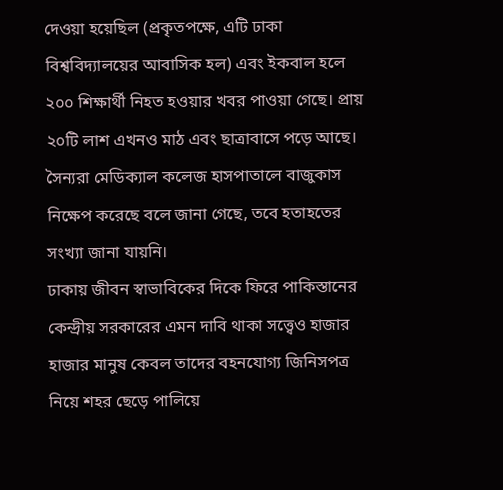দেওয়া হয়েছিল (প্রকৃতপক্ষে, এটি ঢাকা বিশ্ববিদ্যালয়ের আবাসিক হল) এবং ইকবাল হলে ২০০ শিক্ষার্থী নিহত হওয়ার খবর পাওয়া গেছে। প্রায় ২০টি লাশ এখনও মাঠ এবং ছাত্রাবাসে পড়ে আছে। সৈন্যরা মেডিক্যাল কলেজ হাসপাতালে বাজুকাস নিক্ষেপ করেছে বলে জানা গেছে, তবে হতাহতের সংখ্যা জানা যায়নি।
ঢাকায় জীবন স্বাভাবিকের দিকে ফিরে পাকিস্তানের কেন্দ্রীয় সরকারের এমন দাবি থাকা সত্ত্বেও হাজার হাজার মানুষ কেবল তাদের বহনযোগ্য জিনিসপত্র নিয়ে শহর ছেড়ে পালিয়ে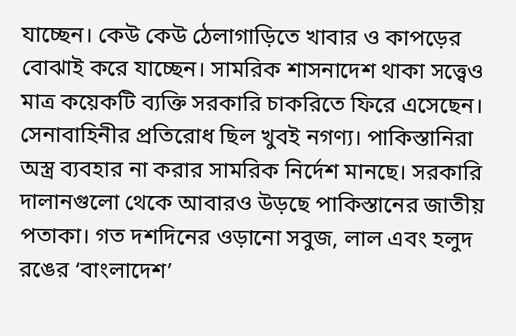যাচ্ছেন। কেউ কেউ ঠেলাগাড়িতে খাবার ও কাপড়ের বোঝাই করে যাচ্ছেন। সামরিক শাসনাদেশ থাকা সত্ত্বেও মাত্র কয়েকটি ব্যক্তি সরকারি চাকরিতে ফিরে এসেছেন। সেনাবাহিনীর প্রতিরোধ ছিল খুবই নগণ্য। পাকিস্তানিরা অস্ত্র ব্যবহার না করার সামরিক নির্দেশ মানছে। সরকারি দালানগুলো থেকে আবারও উড়ছে পাকিস্তানের জাতীয় পতাকা। গত দশদিনের ওড়ানো সবুজ, লাল এবং হলুদ রঙের ‘বাংলাদেশ’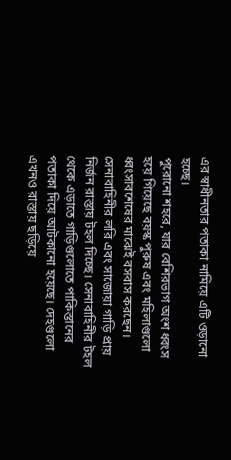এর স্বাধীনতার পতাকা নামিয়ে এটি ওড়ানো হচ্ছে।
পুরোনো শহরে, যার বেশিরভাগ অংশ ধ্বংস হয়ে গিয়েছে বয়স্ক পুরুষ এবং মহিলাগুলো ধ্বংসাবশেষের মাঝেই বসবাস করছেন। সেনাবাহিনীর লরি এবং সাজোয়া গাড়ি প্রায় নির্জন রাস্তায় টহল দিচ্ছে। সেনাবাহিনীর টহল থেকে এড়াতে গাড়িগুলোতে পাকিস্তানের পতাকা দিয়ে আটকানো হয়েছে। দেহগুলো এখনও রাস্তায় ছড়িয়ে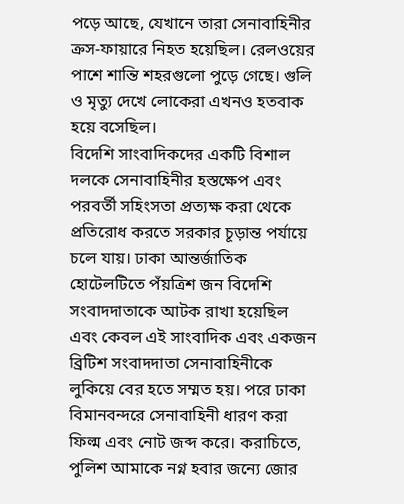পড়ে আছে, যেখানে তারা সেনাবাহিনীর ক্রস-ফায়ারে নিহত হয়েছিল। রেলওয়ের পাশে শান্তি শহরগুলো পুড়ে গেছে। গুলি ও মৃত্যু দেখে লোকেরা এখনও হতবাক হয়ে বসেছিল।
বিদেশি সাংবাদিকদের একটি বিশাল দলকে সেনাবাহিনীর হস্তক্ষেপ এবং পরবর্তী সহিংসতা প্রত্যক্ষ করা থেকে প্রতিরোধ করতে সরকার চূড়ান্ত পর্যায়ে চলে যায়। ঢাকা আন্তর্জাতিক হোটেলটিতে পঁয়ত্রিশ জন বিদেশি সংবাদদাতাকে আটক রাখা হয়েছিল এবং কেবল এই সাংবাদিক এবং একজন ব্রিটিশ সংবাদদাতা সেনাবাহিনীকে লুকিয়ে বের হতে সম্মত হয়। পরে ঢাকা বিমানবন্দরে সেনাবাহিনী ধারণ করা ফিল্ম এবং নোট জব্দ করে। করাচিতে, পুলিশ আমাকে নগ্ন হবার জন্যে জোর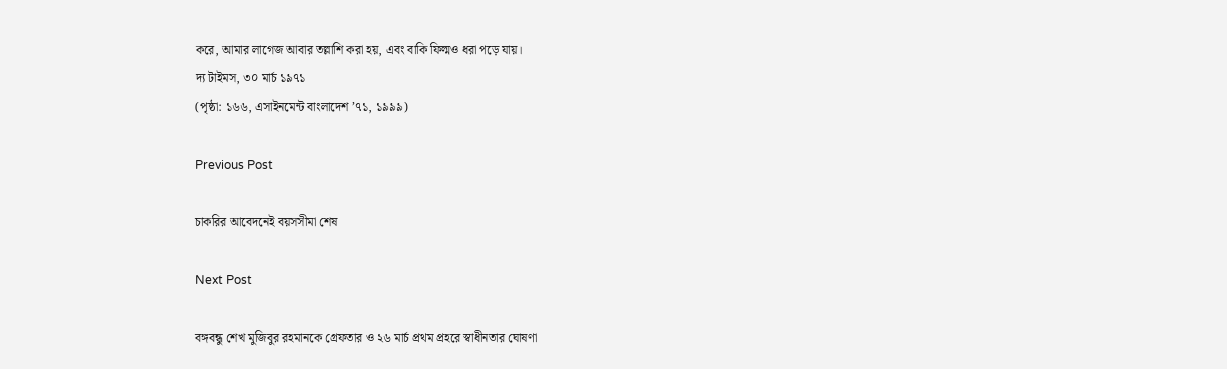করে, আমার লাগেজ আবার তল্লাশি করা হয়, এবং বাকি ফিল্মও ধরা পড়ে যায়।
দ্য টাইমস, ৩০ মার্চ ১৯৭১
(পৃষ্ঠা: ১৬৬, এসাইনমেন্ট বাংলাদেশ ’৭১, ১৯৯৯)

Previous Post

চাকরির আবেদনেই বয়সসীমা শেষ

Next Post

বঙ্গবন্ধু শেখ মুজিবুর রহমানকে গ্রেফতার ও ২৬ মার্চ প্রথম প্রহরে স্বাধীনতার ঘোষণা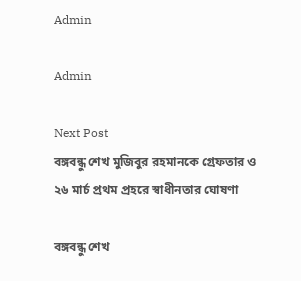Admin

Admin

Next Post
বঙ্গবন্ধু শেখ মুজিবুর রহমানকে গ্রেফতার ও ২৬ মার্চ প্রথম প্রহরে স্বাধীনতার ঘোষণা

বঙ্গবন্ধু শেখ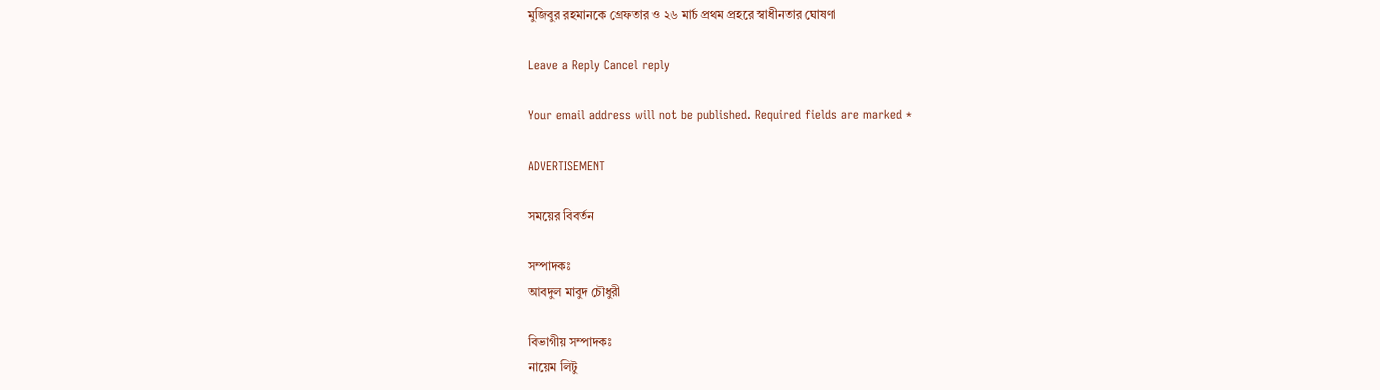মুজিবুর রহমানকে গ্রেফতার ও ২৬ মার্চ প্রথম প্রহরে স্বাধীনতার ঘোষণা

Leave a Reply Cancel reply

Your email address will not be published. Required fields are marked *

ADVERTISEMENT

সময়ের বিবর্তন

সম্পাদকঃ
আবদুল মাবুদ চৌধুরী

বিভাগীয় সম্পাদকঃ
নায়েম লিটু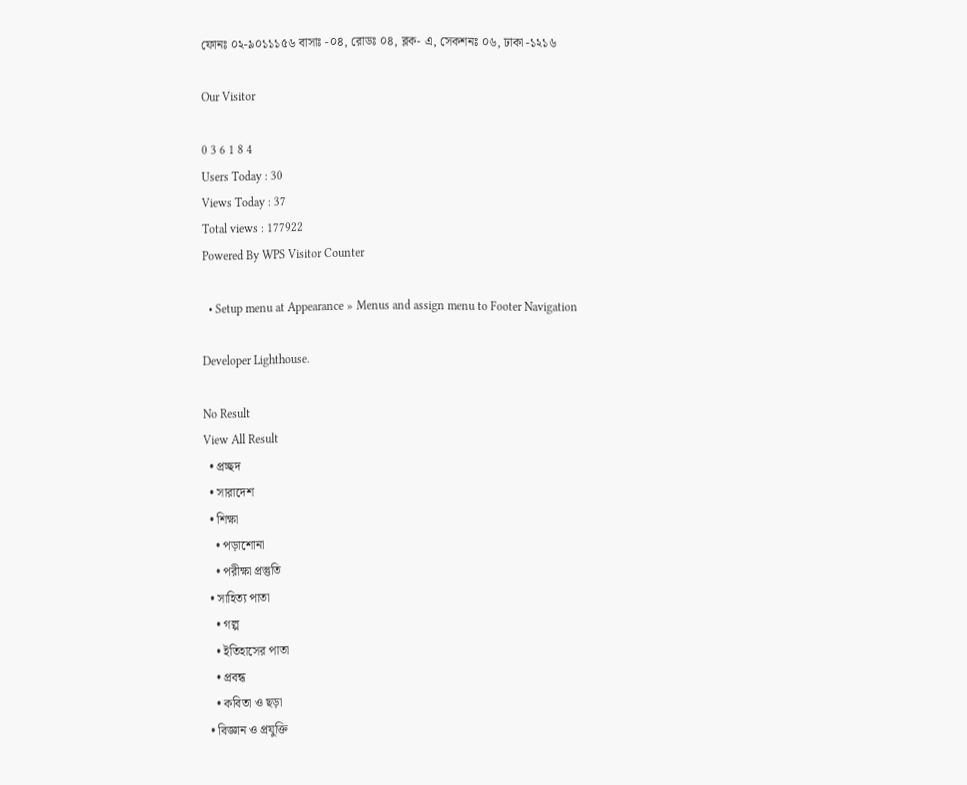ফোনঃ ০২-৯০১১১৫৬ বাসাঃ -০৪, রোডঃ ০৪, ব্লক- এ, সেকশনঃ ০৬, ঢাকা -১২১৬

Our Visitor

0 3 6 1 8 4
Users Today : 30
Views Today : 37
Total views : 177922
Powered By WPS Visitor Counter

  • Setup menu at Appearance » Menus and assign menu to Footer Navigation

Developer Lighthouse.

No Result
View All Result
  • প্রচ্ছদ
  • সারাদেশ
  • শিক্ষা
    • পড়াশোনা
    • পরীক্ষা প্রস্তুতি
  • সাহিত্য পাতা
    • গল্প
    • ইতিহাসের পাতা
    • প্রবন্ধ
    • কবিতা ও ছড়া
  • বিজ্ঞান ও প্রযুক্তি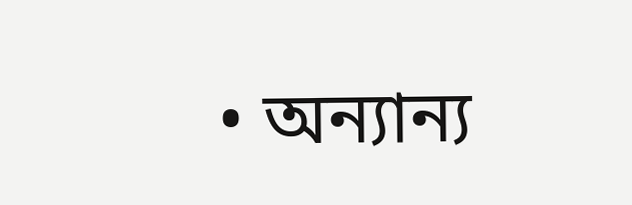• অন্যান্য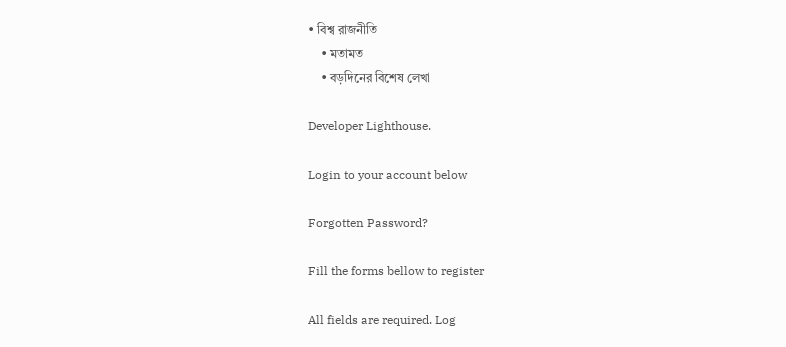• বিশ্ব রাজনীতি
    • মতামত
    • বড়দিনের বিশেষ লেখা

Developer Lighthouse.

Login to your account below

Forgotten Password?

Fill the forms bellow to register

All fields are required. Log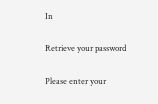In

Retrieve your password

Please enter your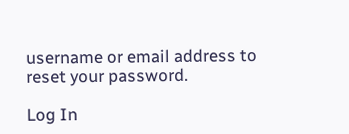username or email address to reset your password.

Log In